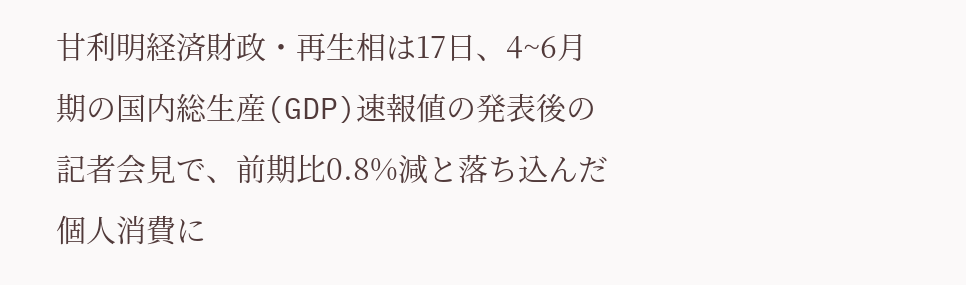甘利明経済財政・再生相は17日、4~6月期の国内総生産(GDP)速報値の発表後の記者会見で、前期比0.8%減と落ち込んだ個人消費に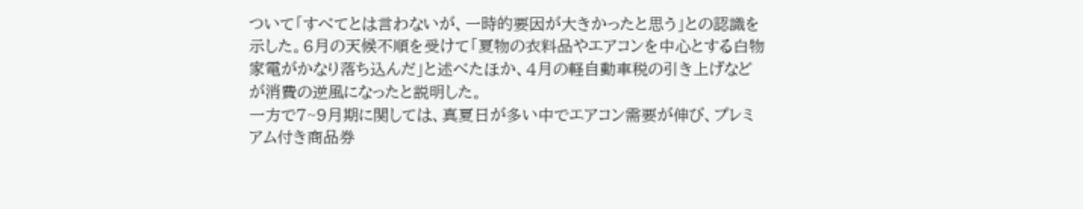ついて「すべてとは言わないが、一時的要因が大きかったと思う」との認識を示した。6月の天候不順を受けて「夏物の衣料品やエアコンを中心とする白物家電がかなり落ち込んだ」と述べたほか、4月の軽自動車税の引き上げなどが消費の逆風になったと説明した。
一方で7~9月期に関しては、真夏日が多い中でエアコン需要が伸び、プレミアム付き商品券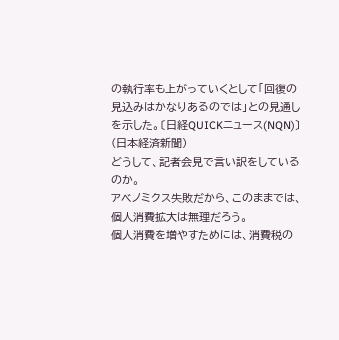の執行率も上がっていくとして「回復の見込みはかなりあるのでは」との見通しを示した。〔日経QUICKニュース(NQN)〕
(日本経済新聞)
どうして、記者会見で言い訳をしているのか。
アベノミクス失敗だから、このままでは、個人消費拡大は無理だろう。
個人消費を増やすためには、消費税の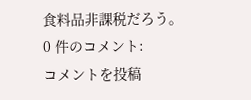食料品非課税だろう。
0 件のコメント:
コメントを投稿